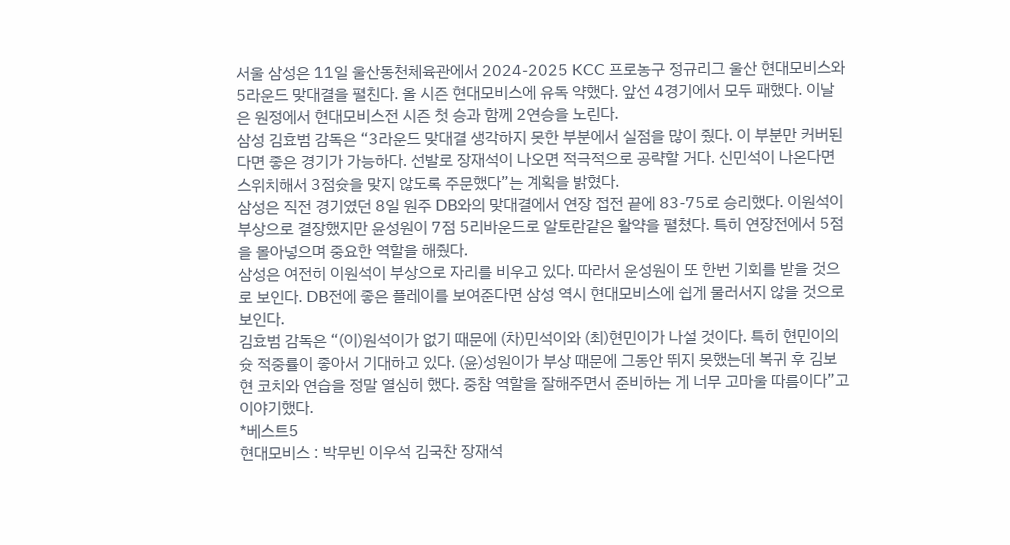서울 삼성은 11일 울산동천체육관에서 2024-2025 KCC 프로농구 정규리그 울산 현대모비스와 5라운드 맞대결을 펼친다. 올 시즌 현대모비스에 유독 약했다. 앞선 4경기에서 모두 패했다. 이날은 원정에서 현대모비스전 시즌 첫 승과 함께 2연승을 노린다.
삼성 김효범 감독은 “3라운드 맞대결 생각하지 못한 부분에서 실점을 많이 줬다. 이 부분만 커버된다면 좋은 경기가 가능하다. 선발로 장재석이 나오면 적극적으로 공략할 거다. 신민석이 나온다면 스위치해서 3점슛을 맞지 않도록 주문했다”는 계획을 밝혔다.
삼성은 직전 경기였던 8일 원주 DB와의 맞대결에서 연장 접전 끝에 83-75로 승리했다. 이원석이 부상으로 결장했지만 윤성원이 7점 5리바운드로 알토란같은 활약을 펼쳤다. 특히 연장전에서 5점을 몰아넣으며 중요한 역할을 해줬다.
삼성은 여전히 이원석이 부상으로 자리를 비우고 있다. 따라서 운성원이 또 한번 기회를 받을 것으로 보인다. DB전에 좋은 플레이를 보여준다면 삼성 역시 현대모비스에 쉽게 물러서지 않을 것으로 보인다.
김효범 감독은 “(이)원석이가 없기 때문에 (차)민석이와 (최)현민이가 나설 것이다. 특히 현민이의 슛 적중률이 좋아서 기대하고 있다. (윤)성원이가 부상 때문에 그동안 뛰지 못했는데 복귀 후 김보현 코치와 연습을 정말 열심히 했다. 중참 역할을 잘해주면서 준비하는 게 너무 고마울 따름이다”고 이야기했다.
*베스트5
현대모비스 : 박무빈 이우석 김국찬 장재석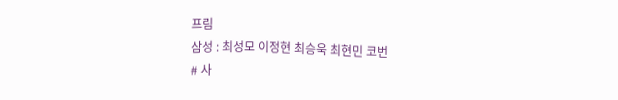프림
삼성 : 최성모 이정현 최승욱 최현민 코번
# 사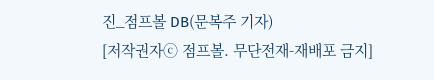진_점프볼 DB(문복주 기자)
[저작권자ⓒ 점프볼. 무단전재-재배포 금지]